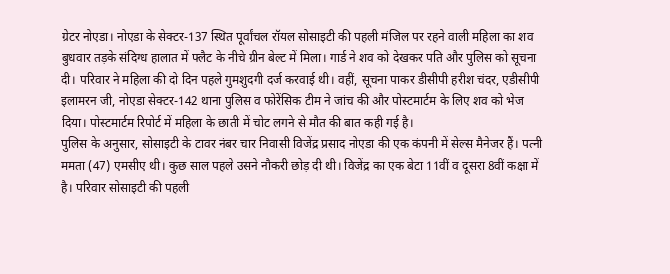ग्रेटर नोएडा। नोएडा के सेक्टर-137 स्थित पूर्वांचल रॉयल सोसाइटी की पहली मंजिल पर रहने वाली महिला का शव बुधवार तड़के संदिग्ध हालात में फ्लैट के नीचे ग्रीन बेल्ट में मिला। गार्ड ने शव को देखकर पति और पुलिस को सूचना दी। परिवार ने महिला की दो दिन पहले गुमशुदगी दर्ज करवाई थी। वहीं, सूचना पाकर डीसीपी हरीश चंदर, एडीसीपी इलामरन जी, नोएडा सेक्टर-142 थाना पुलिस व फोरेंसिक टीम ने जांच की और पोस्टमार्टम के लिए शव को भेज दिया। पोस्टमार्टम रिपोर्ट में महिला के छाती में चोट लगने से मौत की बात कही गई है।
पुलिस के अनुसार, सोसाइटी के टावर नंबर चार निवासी विजेंद्र प्रसाद नोएडा की एक कंपनी में सेल्स मैनेजर हैं। पत्नी ममता (47) एमसीए थी। कुछ साल पहले उसने नौकरी छोड़ दी थी। विजेंद्र का एक बेटा 11वीं व दूसरा 8वीं कक्षा में है। परिवार सोसाइटी की पहली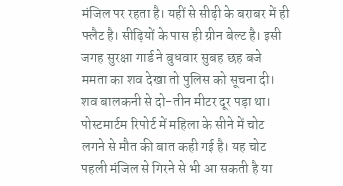मंजिल पर रहता है। यहीं से सीढ़ी के बराबर में ही फ्लैट है। सीढ़ियों के पास ही ग्रीन बेल्ट है। इसी जगह सुरक्षा गार्ड ने बुधवार सुबह छह बजे ममता का शव देखा तो पुलिस को सूचना दी। शव बालकनी से दो-तीन मीटर दूर पड़ा था। पोस्टमार्टम रिपोर्ट में महिला के सीने में चोट लगने से मौत की बात कही गई है। यह चोट पहली मंजिल से गिरने से भी आ सकती है या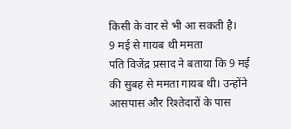किसी के वार से भी आ सकती है।
9 मई से गायब थी ममता
पति विजेंद्र प्रसाद ने बताया कि 9 मई की सुबह से ममता गायब थी। उन्होंने आसपास और रिश्तेदारों के पास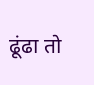ढूंढा तो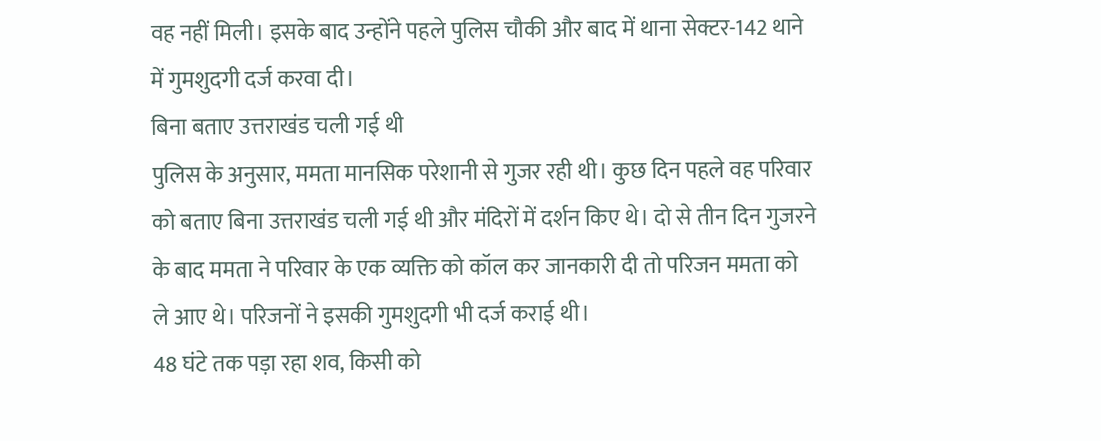वह नहीं मिली। इसके बाद उन्होंने पहले पुलिस चौकी और बाद में थाना सेक्टर-142 थाने में गुमशुदगी दर्ज करवा दी।
बिना बताए उत्तराखंड चली गई थी
पुलिस के अनुसार, ममता मानसिक परेशानी से गुजर रही थी। कुछ दिन पहले वह परिवार को बताए बिना उत्तराखंड चली गई थी और मंदिरों में दर्शन किए थे। दो से तीन दिन गुजरने के बाद ममता ने परिवार के एक व्यक्ति को कॉल कर जानकारी दी तो परिजन ममता को ले आए थे। परिजनों ने इसकी गुमशुदगी भी दर्ज कराई थी।
48 घंटे तक पड़ा रहा शव, किसी को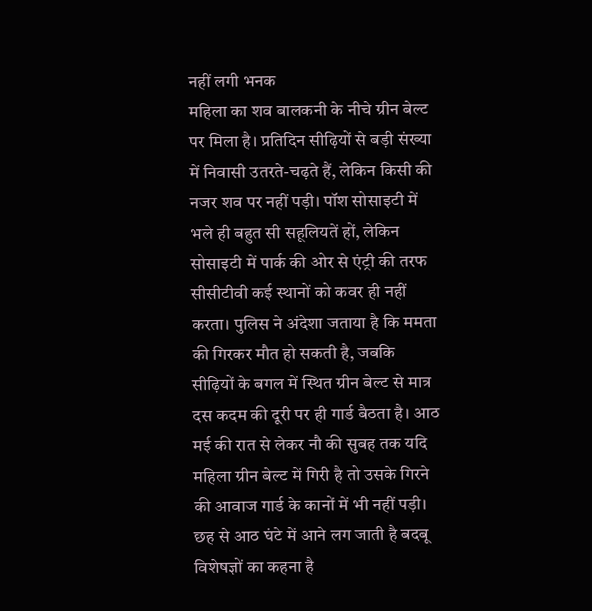नहीं लगी भनक
महिला का शव बालकनी के नीचे ग्रीन बेल्ट पर मिला है। प्रतिदिन सीढ़ियों से बड़ी संख्या में निवासी उतरते-चढ़ते हैं, लेकिन किसी की नजर शव पर नहीं पड़ी। पॉश सोसाइटी में भले ही बहुत सी सहूलियतें हों, लेकिन सोसाइटी में पार्क की ओर से एंट्री की तरफ सीसीटीवी कई स्थानों को कवर ही नहीं करता। पुलिस ने अंदेशा जताया है कि ममता की गिरकर मौत हो सकती है, जबकि सीढ़ियों के बगल में स्थित ग्रीन बेल्ट से मात्र दस कदम की दूरी पर ही गार्ड बैठता है। आठ मई की रात से लेकर नौ की सुबह तक यदि महिला ग्रीन बेल्ट में गिरी है तो उसके गिरने की आवाज गार्ड के कानों में भी नहीं पड़ी।
छह से आठ घंटे में आने लग जाती है बदबू
विशेषज्ञों का कहना है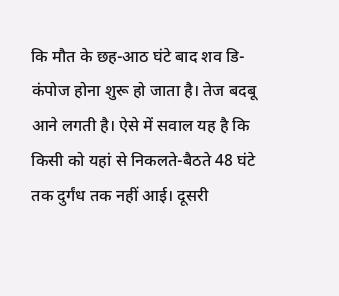कि मौत के छह-आठ घंटे बाद शव डि-कंपोज होना शुरू हो जाता है। तेज बदबू आने लगती है। ऐसे में सवाल यह है कि किसी को यहां से निकलते-बैठते 48 घंटे तक दुर्गंध तक नहीं आई। दूसरी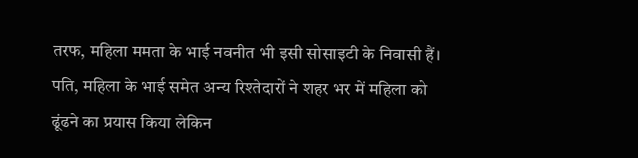तरफ, महिला ममता के भाई नवनीत भी इसी सोसाइटी के निवासी हैं। पति, महिला के भाई समेत अन्य रिश्तेदारों ने शहर भर में महिला को ढूंढने का प्रयास किया लेकिन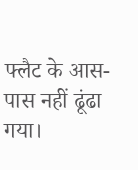फ्लैट के आस-पास नहीं ढूंढा गया।